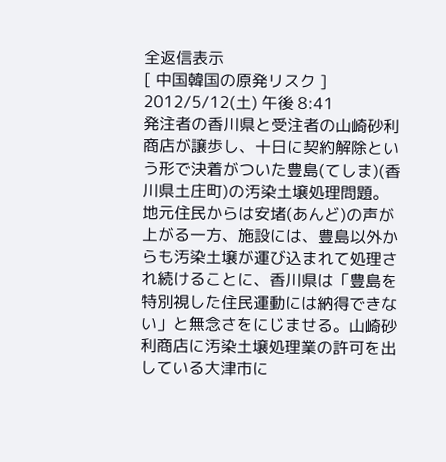全返信表示
[ 中国韓国の原発リスク ]
2012/5/12(土) 午後 8:41
発注者の香川県と受注者の山崎砂利商店が譲歩し、十日に契約解除という形で決着がついた豊島(てしま)(香川県土庄町)の汚染土壌処理問題。地元住民からは安堵(あんど)の声が上がる一方、施設には、豊島以外からも汚染土壌が運び込まれて処理され続けることに、香川県は「豊島を特別視した住民運動には納得できない」と無念さをにじませる。山崎砂利商店に汚染土壌処理業の許可を出している大津市に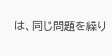は、同じ問題を繰り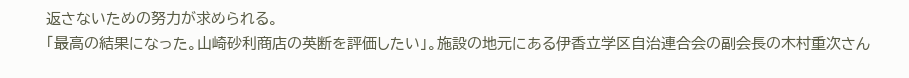返さないための努力が求められる。
「最高の結果になった。山崎砂利商店の英断を評価したい」。施設の地元にある伊香立学区自治連合会の副会長の木村重次さん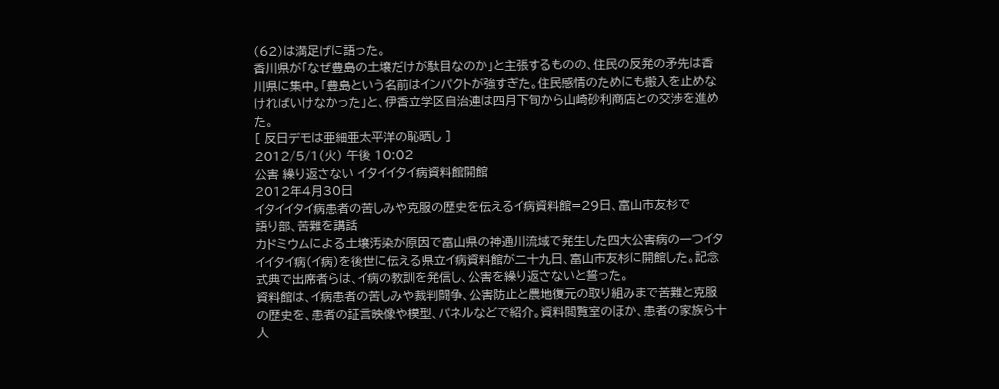(62)は満足げに語った。
香川県が「なぜ豊島の土壌だけが駄目なのか」と主張するものの、住民の反発の矛先は香川県に集中。「豊島という名前はインパクトが強すぎた。住民感情のためにも搬入を止めなければいけなかった」と、伊香立学区自治連は四月下旬から山崎砂利商店との交渉を進めた。
[ 反日デモは亜細亜太平洋の恥晒し ]
2012/5/1(火) 午後 10:02
公害 繰り返さない イタイイタイ病資料館開館
2012年4月30日
イタイイタイ病患者の苦しみや克服の歴史を伝えるイ病資料館=29日、富山市友杉で
語り部、苦難を講話
カドミウムによる土壌汚染が原因で富山県の神通川流域で発生した四大公害病の一つイタイイタイ病(イ病)を後世に伝える県立イ病資料館が二十九日、富山市友杉に開館した。記念式典で出席者らは、イ病の教訓を発信し、公害を繰り返さないと誓った。
資料館は、イ病患者の苦しみや裁判闘争、公害防止と農地復元の取り組みまで苦難と克服の歴史を、患者の証言映像や模型、パネルなどで紹介。資料閲覧室のほか、患者の家族ら十人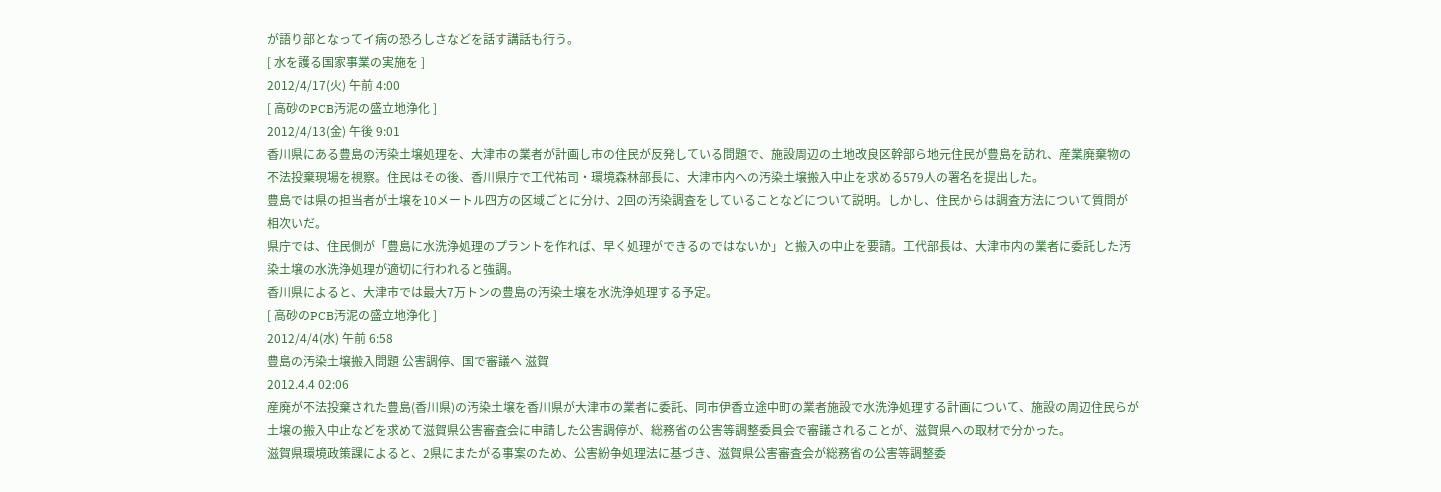が語り部となってイ病の恐ろしさなどを話す講話も行う。
[ 水を護る国家事業の実施を ]
2012/4/17(火) 午前 4:00
[ 高砂のPCB汚泥の盛立地浄化 ]
2012/4/13(金) 午後 9:01
香川県にある豊島の汚染土壌処理を、大津市の業者が計画し市の住民が反発している問題で、施設周辺の土地改良区幹部ら地元住民が豊島を訪れ、産業廃棄物の不法投棄現場を視察。住民はその後、香川県庁で工代祐司・環境森林部長に、大津市内への汚染土壌搬入中止を求める579人の署名を提出した。
豊島では県の担当者が土壌を10メートル四方の区域ごとに分け、2回の汚染調査をしていることなどについて説明。しかし、住民からは調査方法について質問が相次いだ。
県庁では、住民側が「豊島に水洗浄処理のプラントを作れば、早く処理ができるのではないか」と搬入の中止を要請。工代部長は、大津市内の業者に委託した汚染土壌の水洗浄処理が適切に行われると強調。
香川県によると、大津市では最大7万トンの豊島の汚染土壌を水洗浄処理する予定。
[ 高砂のPCB汚泥の盛立地浄化 ]
2012/4/4(水) 午前 6:58
豊島の汚染土壌搬入問題 公害調停、国で審議へ 滋賀
2012.4.4 02:06
産廃が不法投棄された豊島(香川県)の汚染土壌を香川県が大津市の業者に委託、同市伊香立途中町の業者施設で水洗浄処理する計画について、施設の周辺住民らが土壌の搬入中止などを求めて滋賀県公害審査会に申請した公害調停が、総務省の公害等調整委員会で審議されることが、滋賀県への取材で分かった。
滋賀県環境政策課によると、2県にまたがる事案のため、公害紛争処理法に基づき、滋賀県公害審査会が総務省の公害等調整委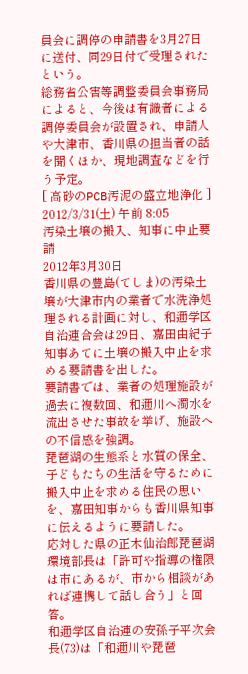員会に調停の申請書を3月27日に送付、同29日付で受理されたという。
総務省公害等調整委員会事務局によると、今後は有識者による調停委員会が設置され、申請人や大津市、香川県の担当者の話を聞くほか、現地調査などを行う予定。
[ 高砂のPCB汚泥の盛立地浄化 ]
2012/3/31(土) 午前 8:05
汚染土壌の搬入、知事に中止要請
2012年3月30日
香川県の豊島(てしま)の汚染土壌が大津市内の業者で水洗浄処理される計画に対し、和邇学区自治連合会は29日、嘉田由紀子知事あてに土壌の搬入中止を求める要請書を出した。
要請書では、業者の処理施設が過去に複数回、和邇川へ濁水を流出させた事故を挙げ、施設への不信感を強調。
琵琶湖の生態系と水質の保全、子どもたちの生活を守るために搬入中止を求める住民の思いを、嘉田知事からも香川県知事に伝えるように要請した。
応対した県の正木仙治郎琵琶湖環境部長は「許可や指導の権限は市にあるが、市から相談があれば連携して話し合う」と回答。
和邇学区自治連の安孫子平次会長(73)は「和邇川や琵琶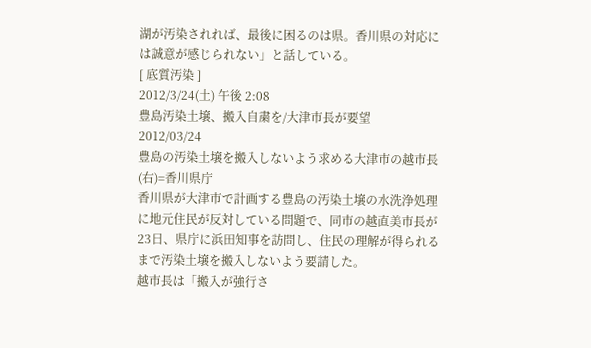湖が汚染されれば、最後に困るのは県。香川県の対応には誠意が感じられない」と話している。
[ 底質汚染 ]
2012/3/24(土) 午後 2:08
豊島汚染土壌、搬入自粛を/大津市長が要望
2012/03/24
豊島の汚染土壌を搬入しないよう求める大津市の越市長(右)=香川県庁
香川県が大津市で計画する豊島の汚染土壌の水洗浄処理に地元住民が反対している問題で、同市の越直美市長が23日、県庁に浜田知事を訪問し、住民の理解が得られるまで汚染土壌を搬入しないよう要請した。
越市長は「搬入が強行さ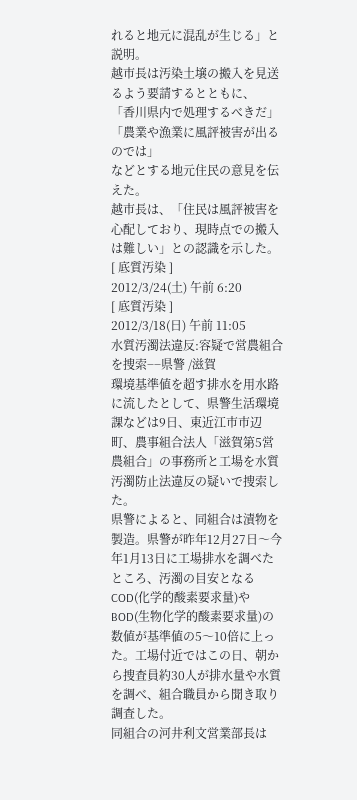れると地元に混乱が生じる」と説明。
越市長は汚染土壌の搬入を見送るよう要請するとともに、
「香川県内で処理するべきだ」
「農業や漁業に風評被害が出るのでは」
などとする地元住民の意見を伝えた。
越市長は、「住民は風評被害を心配しており、現時点での搬入は難しい」との認識を示した。
[ 底質汚染 ]
2012/3/24(土) 午前 6:20
[ 底質汚染 ]
2012/3/18(日) 午前 11:05
水質汚濁法違反:容疑で営農組合を捜索−−県警 /滋賀
環境基準値を超す排水を用水路に流したとして、県警生活環境課などは9日、東近江市市辺町、農事組合法人「滋賀第5営農組合」の事務所と工場を水質汚濁防止法違反の疑いで捜索した。
県警によると、同組合は漬物を製造。県警が昨年12月27日〜今年1月13日に工場排水を調べたところ、汚濁の目安となるCOD(化学的酸素要求量)やBOD(生物化学的酸素要求量)の数値が基準値の5〜10倍に上った。工場付近ではこの日、朝から捜査員約30人が排水量や水質を調べ、組合職員から聞き取り調査した。
同組合の河井利文営業部長は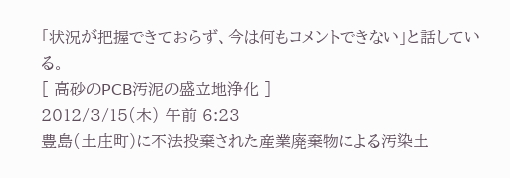「状況が把握できておらず、今は何もコメントできない」と話している。
[ 高砂のPCB汚泥の盛立地浄化 ]
2012/3/15(木) 午前 6:23
豊島(土庄町)に不法投棄された産業廃棄物による汚染土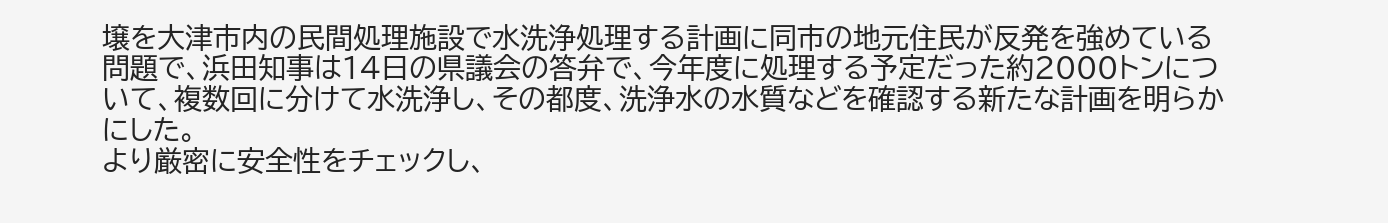壌を大津市内の民間処理施設で水洗浄処理する計画に同市の地元住民が反発を強めている問題で、浜田知事は14日の県議会の答弁で、今年度に処理する予定だった約2000トンについて、複数回に分けて水洗浄し、その都度、洗浄水の水質などを確認する新たな計画を明らかにした。
より厳密に安全性をチェックし、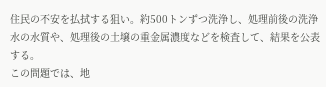住民の不安を払拭する狙い。約500トンずつ洗浄し、処理前後の洗浄水の水質や、処理後の土壌の重金属濃度などを検査して、結果を公表する。
この問題では、地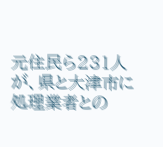元住民ら231人が、県と大津市に処理業者との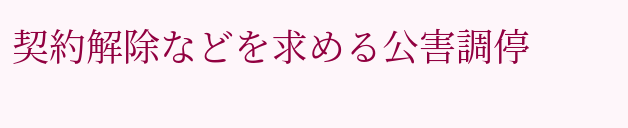契約解除などを求める公害調停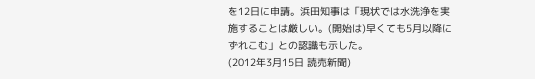を12日に申請。浜田知事は「現状では水洗浄を実施することは厳しい。(開始は)早くても5月以降にずれこむ」との認識も示した。
(2012年3月15日 読売新聞)